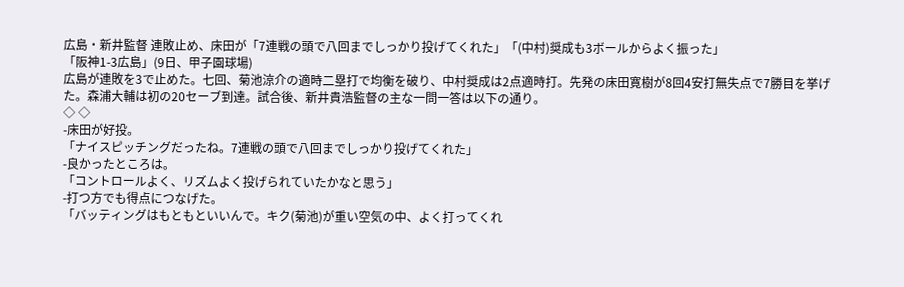広島・新井監督 連敗止め、床田が「7連戦の頭で八回までしっかり投げてくれた」「(中村)奨成も3ボールからよく振った」
「阪神1-3広島」(9日、甲子園球場)
広島が連敗を3で止めた。七回、菊池涼介の適時二塁打で均衡を破り、中村奨成は2点適時打。先発の床田寛樹が8回4安打無失点で7勝目を挙げた。森浦大輔は初の20セーブ到達。試合後、新井貴浩監督の主な一問一答は以下の通り。
◇ ◇
-床田が好投。
「ナイスピッチングだったね。7連戦の頭で八回までしっかり投げてくれた」
-良かったところは。
「コントロールよく、リズムよく投げられていたかなと思う」
-打つ方でも得点につなげた。
「バッティングはもともといいんで。キク(菊池)が重い空気の中、よく打ってくれ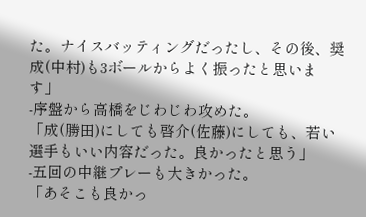た。ナイスバッティングだったし、その後、奨成(中村)も3ボールからよく振ったと思います」
-序盤から高橋をじわじわ攻めた。
「成(勝田)にしても啓介(佐藤)にしても、若い選手もいい内容だった。良かったと思う」
-五回の中継プレーも大きかった。
「あそこも良かっ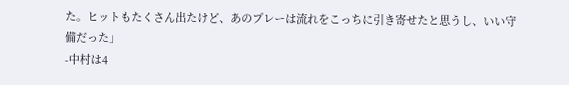た。ヒットもたくさん出たけど、あのプレーは流れをこっちに引き寄せたと思うし、いい守備だった」
-中村は4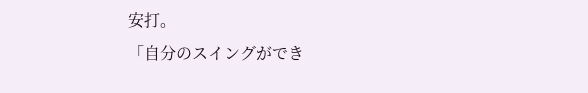安打。
「自分のスイングができ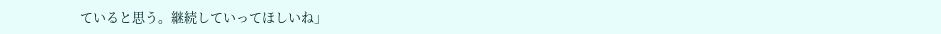ていると思う。継続していってほしいね」